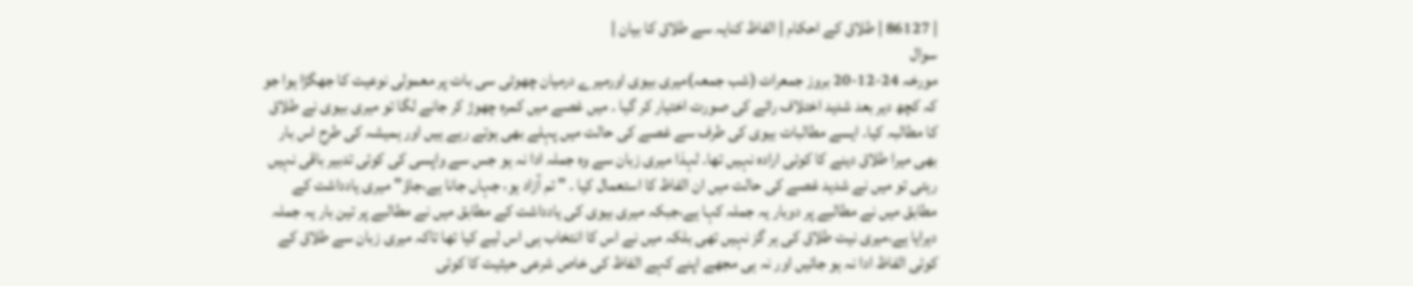| 86127 | طلاق کے احکام | الفاظ کنایہ سے طلاق کا بیان |
سوال
مورخہ 24-12-20 بروز جمعرات (شب جمعہ)میری بیوی اورمیرے درمیان چھوٹی سی بات پر معمولی نوعیت کا جھگڑا ہوا جو کہ کچھ دیر بعد شدید اختلاف رائے کی صورت اختیار کر گیا ۔ میں غصے میں کمرہ چھوڑ کر جانے لگا تو میری بیوی نے طلاق کا مطالبہ کیا۔ ایسے مطالبات بیوی کی طرف سے غصے کی حالت میں پہلے بھی ہوتے رہے ہیں اور ہمیشہ کی طرح اس بار بھی میرا طلاق دینے کا کوئی ارادہ نہیں تھا۔ لہذا میری زبان سے وہ جملہ ادا نہ ہو جس سے واپسی کی کوئی تدبیر باقی نہیں رہتی تو میں نے شدید غصے کی حالت میں ان الفاظ کا استعمال کیا ۔ " تم آزاد ہو، جہاں جانا ہے،جاؤ" میری یادداشت کے مطابق میں نے مطالبے پر دوبار یہ جملہ کہا ہے،جبکہ میری بیوی کی یادداشت کے مطابق میں نے مطالبے پر تین بار یہ جملہ دہرایا ہے،میری نیت طلاق کی ہر گز نہیں تھی بلکہ میں نے اس کا انتخاب ہی اس لیے کیا تھا تاکہ میری زبان سے طلاق کے کوئی الفاظ ادا نہ ہو جائیں اور نہ ہی مجھے اپنے کہے الفاظ کی خاص شرعی حیثیت کا کوئی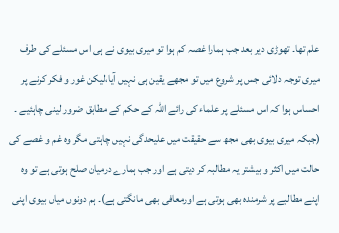علم تھا۔ تھوڑی دیر بعد جب ہمارا غصہ کم ہوا تو میری بیوی نے ہی اس مسئلے کی طرف میری توجہ دلائی جس پر شروع میں تو مجھے یقین ہی نہیں آیا،لیکن غور و فکر کرنے پر احساس ہوا کہ اس مسئلے پر علماء کی رائے اللہ کے حکم کے مطابق ضرور لینی چاہئیے ۔ (جبکہ میری بیوی بھی مجھ سے حقیقت میں علیحدگی نہیں چاہتی مگر وہ غم و غصے کی حالت میں اکثر و بیشتر یہ مطالبہ کر دیتی ہے اور جب ہمارے درمیان صلح ہوتی ہے تو وہ اپنے مطالبے پر شرمندہ بھی ہوتی ہے اورمعافی بھی مانگتی ہے)۔ ہم دونوں میاں بیوی اپنی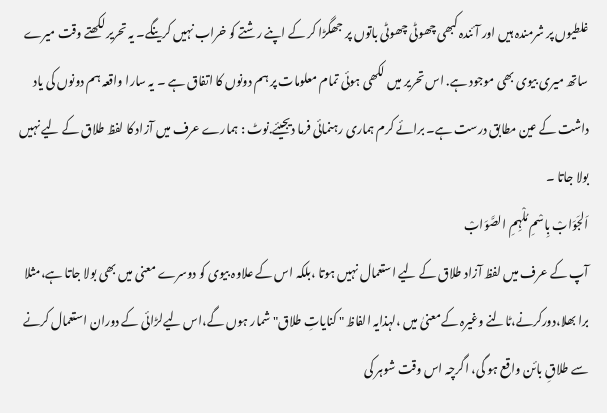غلطیوں پر شرمندہ ہیں اور آئندہ کبھی چھوٹی چھوٹی باتوں پر جھگڑا کر کے اپنے رشتے کو خراب نہیں کرینگے۔ یہ تحریر لکھتے وقت میرے ساتھ میری بیوی بھی موجود ہے. اس تحریر میں لکھی ہوئی تمام معلومات پر ہم دونوں کا اتفاق ہے ۔ یہ سارا واقعہ ہم دونوں کی یاد داشت کے عین مطابق درست ہے۔ برائے کرم ہماری رہنمائی فرما دیجیئے.نوٹ : ہمارے عرف میں آزاد کا لفظ طلاق کے لیے نہیں بولا جاتا ۔
اَلجَوَابْ بِاسْمِ مُلْہِمِ الصَّوَابْ
آپ کے عرف میں لفظ آزاد طلاق کے لیے استعمال نہیں ہوتا ،بلکہ اس کے علاوہ بیوی کو دوسرے معنی میں بھی بولا جاتا ہے،مثلا برا بھلا،دورکرنے،ٹالنے وغیرہ کےمعنیٰ میں ،لہذایہ الفاظ " کنایاتِ طلاق" شمار ہوں گے،اس لیےلڑائی کے دوران استعمال کرنے سے طلاقِ بائن واقع ہو گی، اگرچہ اس وقت شوہر کی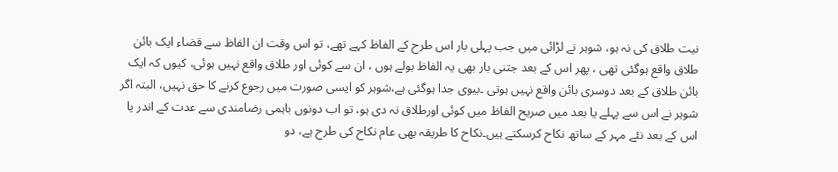نیت طلاق کی نہ ہو، شوہر نے لڑائی میں جب پہلی بار اس طرح کے الفاظ کہے تھے، تو اس وقت ان الفاظ سے قضاء ایک بائن طلاق واقع ہوگئی تھی ، پھر اس کے بعد جتنی بار بھی یہ الفاظ بولے ہوں ، ان سے کوئی اور طلاق واقع نہیں ہوئی، کیوں کہ ایک بائن طلاق کے بعد دوسری بائن واقع نہیں ہوتی ۔بیوی جدا ہوگئی ہے،شوہر کو ایسی صورت میں رجوع کرنے کا حق نہیں، البتہ اگر شوہر نے اس سے پہلے یا بعد میں صریح الفاظ میں کوئی اورطلاق نہ دی ہو، تو اب دونوں باہمی رضامندی سے عدت کے اندر یا اس کے بعد نئے مہر کے ساتھ نکاح کرسکتے ہیں۔نکاح کا طریقہ بھی عام نکاح کی طرح ہے، دو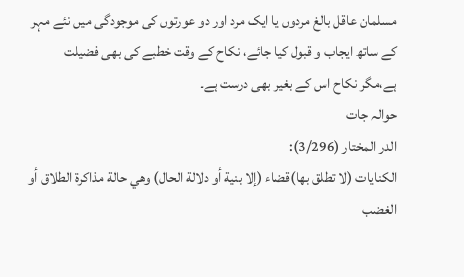مسلمان عاقل بالغ مردوں یا ایک مرد اور دو عورتوں کی موجودگی میں نئے مہر کے ساتھ ایجاب و قبول کیا جائے، نکاح کے وقت خطبے کی بھی فضیلت ہے،مگر نکاح اس کے بغیر بھی درست ہے۔
حوالہ جات
الدر المختار (3/296):
الكنايات (لا تطلق بها)قضاء (إلا بنية أو دلالة الحال) وهي حالة مذاكرة الطلاق أو الغضب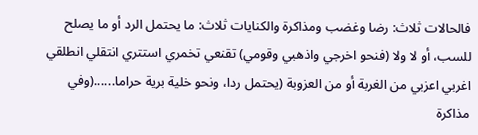فالحالات ثلاث: رضا وغضب ومذاكرة والكنايات ثلاث: ما يحتمل الرد أو ما يصلح للسب، أو لا ولا (فنحو اخرجي واذهبي وقومي) تقنعي تخمري استتري انتقلي انطلقي اغربي اعزبي من الغربة أو من العزوبة (يحتمل ردا، ونحو خلية برية حراما......(وفي مذاكرة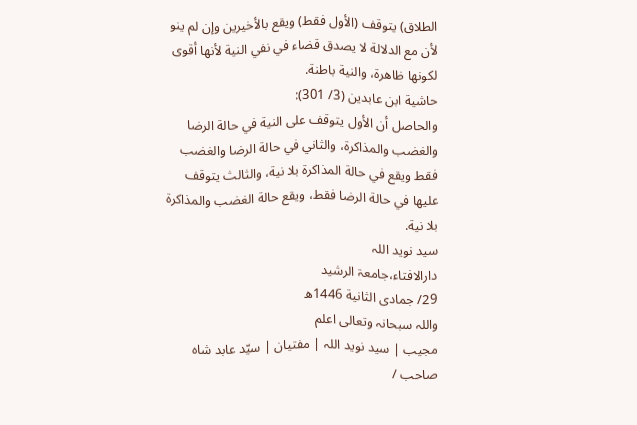الطلاق) يتوقف (الأول فقط) ويقع بالأخيرين وإن لم ينو لأن مع الدلالة لا يصدق قضاء في نفي النية لأنها أقوى لكونها ظاهرة، والنية باطنة.
حاشية ابن عابدين (3/ 301):
والحاصل أن الأول يتوقف على النية في حالة الرضا والغضب والمذاكرة، والثاني في حالة الرضا والغضب فقط ويقع في حالة المذاكرة بلا نية، والثالث يتوقف عليها في حالة الرضا فقط، ويقع حالة الغضب والمذاكرة بلا نية.
سید نوید اللہ
دارالافتاء،جامعۃ الرشید
29/ جمادی الثانیة 1446ھ
واللہ سبحانہ وتعالی اعلم
مجیب | سید نوید اللہ | مفتیان | سیّد عابد شاہ صاحب /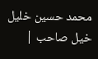محمد حسین خلیل خیل صاحب |